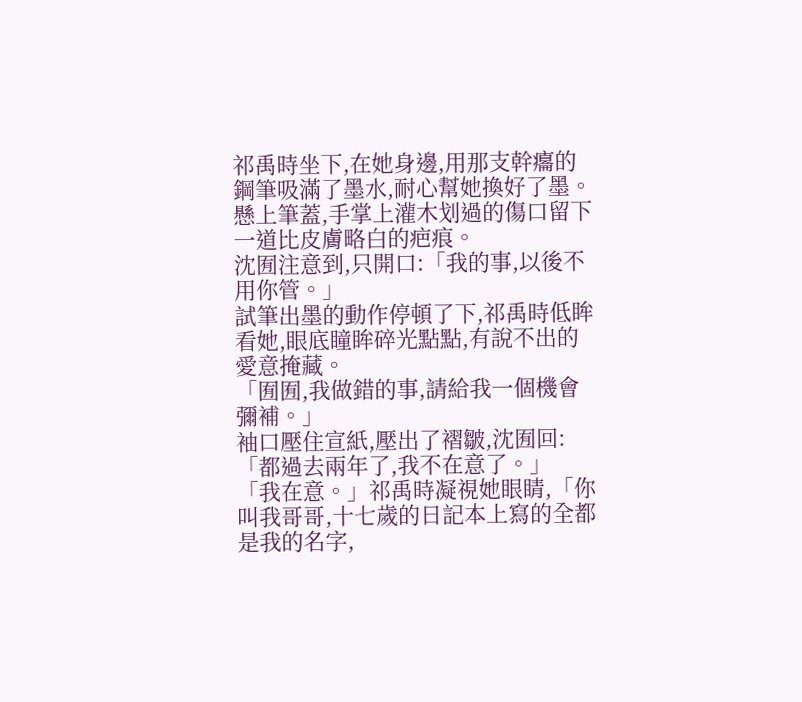祁禹時坐下,在她身邊,用那支幹癟的鋼筆吸滿了墨水,耐心幫她換好了墨。
懸上筆蓋,手掌上灌木划過的傷口留下一道比皮膚略白的疤痕。
沈囿注意到,只開口:「我的事,以後不用你管。」
試筆出墨的動作停頓了下,祁禹時低眸看她,眼底瞳眸碎光點點,有說不出的愛意掩藏。
「囿囿,我做錯的事,請給我一個機會彌補。」
袖口壓住宣紙,壓出了褶皺,沈囿回:「都過去兩年了,我不在意了。」
「我在意。」祁禹時凝視她眼睛,「你叫我哥哥,十七歲的日記本上寫的全都是我的名字,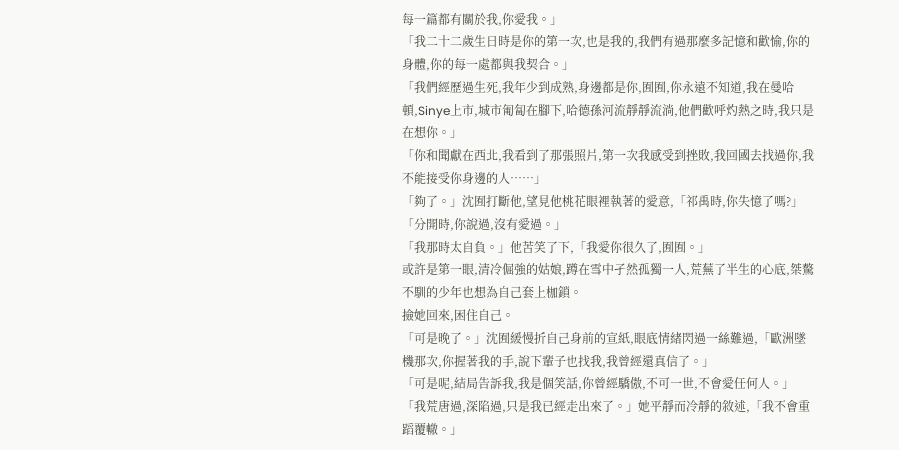每一篇都有關於我,你愛我。」
「我二十二歲生日時是你的第一次,也是我的,我們有過那麼多記憶和歡愉,你的身體,你的每一處都與我契合。」
「我們經歷過生死,我年少到成熟,身邊都是你,囿囿,你永遠不知道,我在曼哈頓,Sinye上市,城市匍匐在腳下,哈德孫河流靜靜流淌,他們歡呼灼熱之時,我只是在想你。」
「你和聞獻在西北,我看到了那張照片,第一次我感受到挫敗,我回國去找過你,我不能接受你身邊的人……」
「夠了。」沈囿打斷他,望見他桃花眼裡執著的愛意,「祁禹時,你失憶了嗎?」
「分開時,你說過,沒有愛過。」
「我那時太自負。」他苦笑了下,「我愛你很久了,囿囿。」
或許是第一眼,清冷倔強的姑娘,蹲在雪中孑然孤獨一人,荒蕪了半生的心底,桀驁不馴的少年也想為自己套上枷鎖。
撿她回來,困住自己。
「可是晚了。」沈囿緩慢折自己身前的宣紙,眼底情緒閃過一絲難過,「歐洲墜機那次,你握著我的手,說下輩子也找我,我曾經還真信了。」
「可是呢,結局告訴我,我是個笑話,你曾經驕傲,不可一世,不會愛任何人。」
「我荒唐過,深陷過,只是我已經走出來了。」她平靜而冷靜的敘述,「我不會重蹈覆轍。」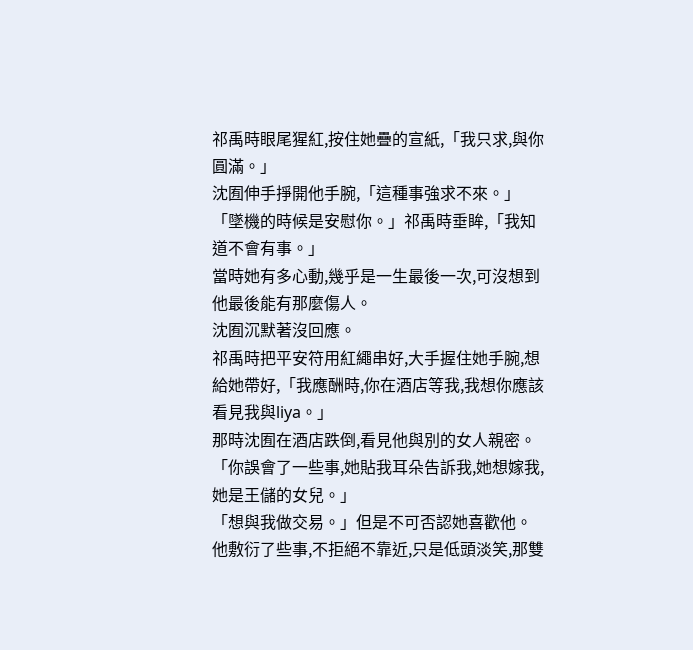祁禹時眼尾猩紅,按住她疊的宣紙,「我只求,與你圓滿。」
沈囿伸手掙開他手腕,「這種事強求不來。」
「墜機的時候是安慰你。」祁禹時垂眸,「我知道不會有事。」
當時她有多心動,幾乎是一生最後一次,可沒想到他最後能有那麼傷人。
沈囿沉默著沒回應。
祁禹時把平安符用紅繩串好,大手握住她手腕,想給她帶好,「我應酬時,你在酒店等我,我想你應該看見我與liya。」
那時沈囿在酒店跌倒,看見他與別的女人親密。
「你誤會了一些事,她貼我耳朵告訴我,她想嫁我,她是王儲的女兒。」
「想與我做交易。」但是不可否認她喜歡他。
他敷衍了些事,不拒絕不靠近,只是低頭淡笑,那雙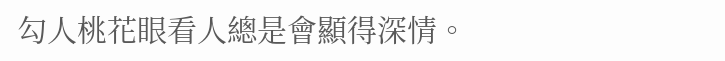勾人桃花眼看人總是會顯得深情。